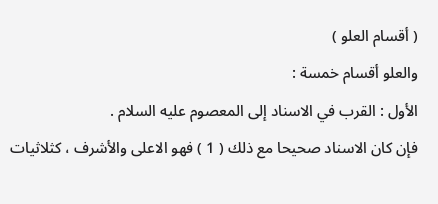( أقسام العلو )
والعلو أقسام خمسة :
الأول : القرب في الاسناد إلى المعصوم عليه السلام .
فإن كان الاسناد صحيحا مع ذلك ( 1 ) فهو الاعلى والأشرف ، كثلاثيات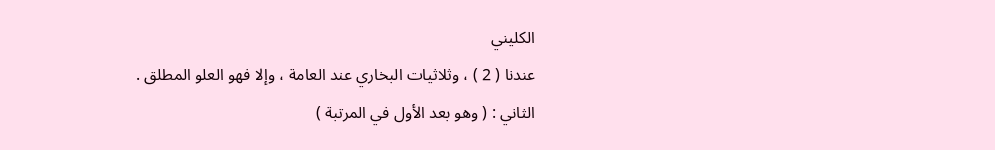الكليني
عندنا ( 2 ) ، وثلاثيات البخاري عند العامة ، وإلا فهو العلو المطلق .
الثاني : ( وهو بعد الأول في المرتبة )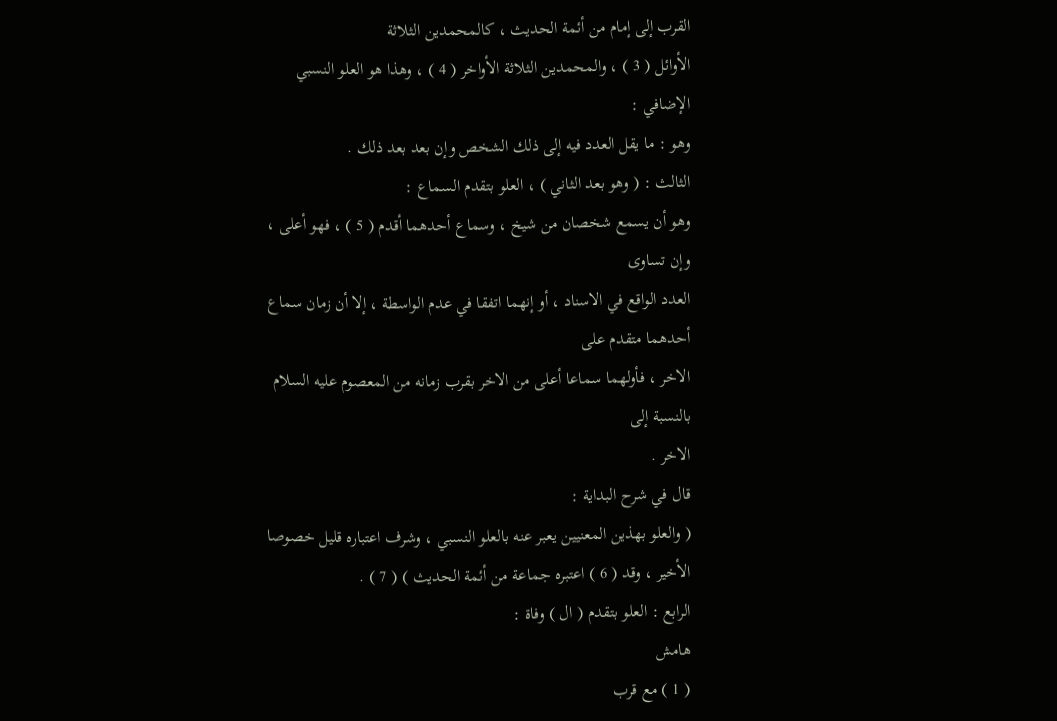القرب إلى إمام من أئمة الحديث ، كالمحمدين الثلاثة
الأوائل ( 3 ) ، والمحمدين الثلاثة الأواخر ( 4 ) ، وهذا هو العلو النسبي الإضافي :
وهو : ما يقل العدد فيه إلى ذلك الشخص وإن بعد بعد ذلك .
الثالث : ( وهو بعد الثاني ) ، العلو بتقدم السماع :
وهو أن يسمع شخصان من شيخ ، وسماع أحدهما أقدم ( 5 ) ، فهو أعلى ، وإن تساوى
العدد الواقع في الاسناد ، أو إنهما اتفقا في عدم الواسطة ، إلا أن زمان سماع أحدهما متقدم على
الاخر ، فأولهما سماعا أعلى من الاخر بقرب زمانه من المعصوم عليه السلام بالنسبة إلى
الاخر .
قال في شرح البداية :
( والعلو بهذين المعنيين يعبر عنه بالعلو النسبي ، وشرف اعتباره قليل خصوصا
الأخير ، وقد ( 6 ) اعتبره جماعة من أئمة الحديث ) ( 7 ) .
الرابع : العلو بتقدم ( ال ) وفاة :
هامش
( 1 ) مع قرب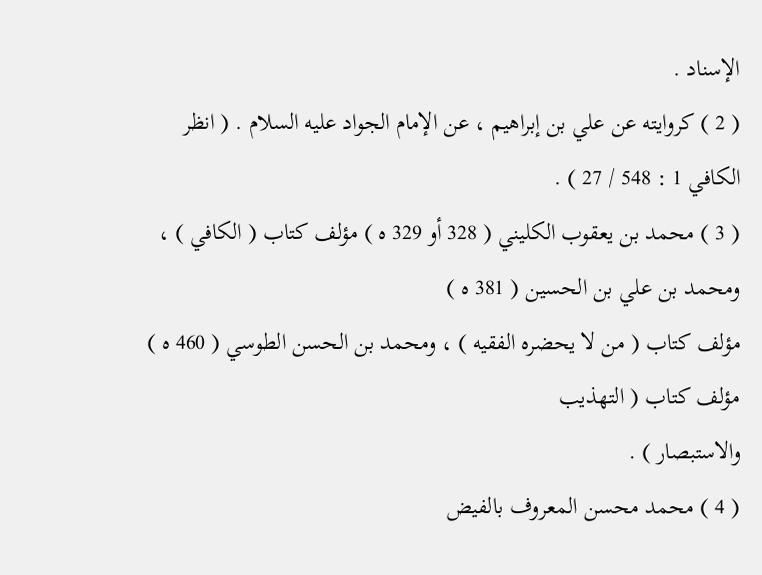الإسناد .
( 2 ) كروايته عن علي بن إبراهيم ، عن الإمام الجواد عليه السلام . ( انظر الكافي 1 : 548 / 27 ) .
( 3 ) محمد بن يعقوب الكليني ( 328 أو 329 ه ) مؤلف كتاب ( الكافي ) ، ومحمد بن علي بن الحسين ( 381 ه )
مؤلف كتاب ( من لا يحضره الفقيه ) ، ومحمد بن الحسن الطوسي ( 460 ه ) مؤلف كتاب ( التهذيب
والاستبصار ) .
( 4 ) محمد محسن المعروف بالفيض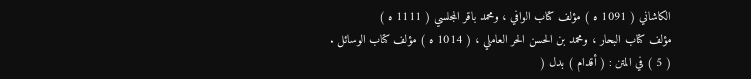الكاشاني ( 1091 ه ) مؤلف كتاب الوافي ، ومحمد باقر المجلسي ( 1111 ه )
مؤلف كتاب البحار ، ومحمد بن الحسن الحر العاملي ، ( 1014 ه ) مؤلف كتاب الوسائل .
( 5 ) في المتن : ( أقدام ) بدل (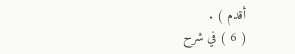أقدم ) .
( 6 ) في شرح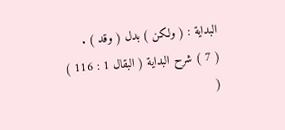البداية : ( ولكن ) بدل ( وقد ) .
( 7 ) شرح البداية ( البقال 1 : 116 ) (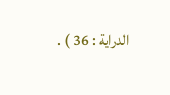الدراية : 36 ) .